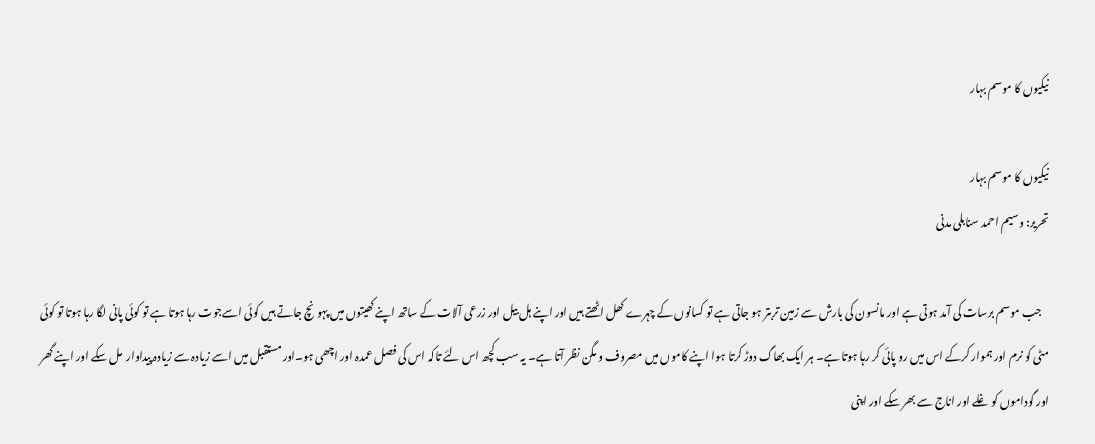نیکیوں کا موسم بہار

نیکیوں کا موسم بہار
تحریر: وسیم احمد سنابلی مدنی

   جب موسم برسات کی آمد ہوتی ہے اور مانسون کی بارش سے زمین تربتر ہو جاتی ہے تو کسانوں کے چہرے کھل اٹھتے ہیں اور اپنے ہل بیل اور زرعی آلات کے ساتھ اپنے کھیتوں میں پہونچ جاتے ہیں کوئی اسےجوت رہا ہوتا ہے تو کوئی پانی لگا رہا ہوتا تو کوئی مٹی کو نرم اور ہموار کرکے اس میں رو پائی کر رہا ہوتا ہے۔ ہر ایک بھاگ دوڑ کرتا ہوا اپنے کاموں میں مصروف و مگن نظر آتا ہے۔ یہ سب کچھ اس لئے تاکہ اس کی فصل عمدہ اور اچھی ہو۔اور مستقبل میں اسے زیادہ سے زیادہ پیداوار  مل سکے اور اپنے گھر اور گوداموں کو غلے اور اناج سے بھر سکے اور اپنی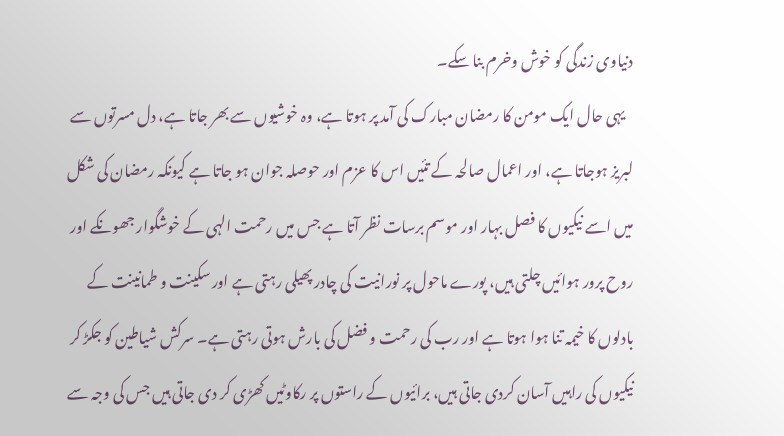دنیاوی زندگی کو خوش وخرم بنا سکے۔
   یہی حال ایک مومن کا رمضان مبارک کی آمد پر ہوتا ہے، وہ خوشیوں سے بھر جاتا ہے، دل مسرتوں سے لبریز ہوجاتا ہے، اور اعمال صالحہ کے تئیں اس کا عزم اور حوصلہ جوان ہو جاتا ہے کیونکہ رمضان کی شکل میں اسے نیکیوں کا فصل بہار اور موسم برسات نظر آتا ہے جس میں رحمت الہی کے خوشگوار جھونکے اور روح پرور ہوائیں چلتی ہیں، پورے ماحول پر نورانیت کی چادر پھیلی رہتی ہے اور سکینت و طمانینت کے بادلوں کا خیمہ تنا ہوا ہوتا ہے اور رب کی رحمت و فضل کی بارش ہوتی رہتی ہے۔ سرکش شیاطین کو جکڑ کر نیکیوں کی راہیں آسان کردی جاتی ہیں، برائیوں کے راستوں پر رکاوٹیں کھڑی کر دی جاتی ہیں جس کی وجہ سے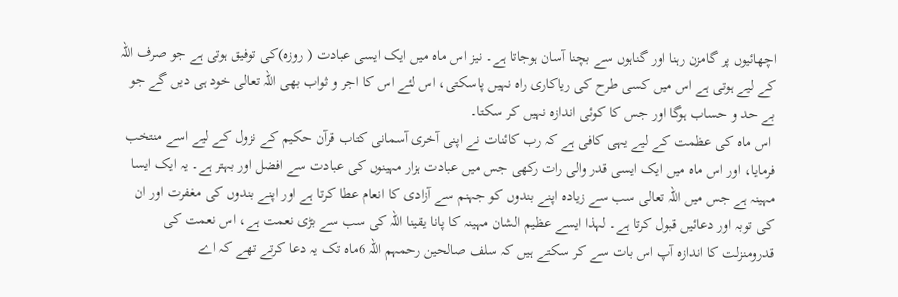اچھائیوں پر گامزن رہنا اور گناہوں سے بچنا آسان ہوجاتا ہے۔ نیز اس ماہ میں ایک ایسی عبادت ( روزہ)کی توفیق ہوتی ہے جو صرف اللہ کے لیے ہوتی ہے اس میں کسی طرح کی ریاکاری راہ نہیں پاسکتی، اس لئے اس کا اجر و ثواب بھی اللہ تعالی خود ہی دیں گے جو بے حد و حساب ہوگا اور جس کا کوئی اندازہ نہیں کر سکتا۔
 اس ماہ کی عظمت کے لیے یہی کافی ہے کہ رب کائنات نے اپنی آخری آسمانی کتاب قرآن حکیم کے نزول کے لیے اسے منتخب فرمایا، اور اس ماہ میں ایک ایسی قدر والی رات رکھی جس میں عبادت ہزار مہینوں کی عبادت سے افضل اور بہتر ہے۔ یہ ایک ایسا مہینہ ہے جس میں اللہ تعالی سب سے زیادہ اپنے بندوں کو جہنم سے آزادی کا انعام عطا کرتا ہے اور اپنے بندوں کی مغفرت اور ان کی توبہ اور دعائیں قبول کرتا ہے۔ لہذا ایسے عظیم الشان مہینہ کا پانا یقینا اللہ کی سب سے بڑی نعمت ہے، اس نعمت کی قدرومنزلت کا اندازہ آپ اس بات سے کر سکتے ہیں کہ سلف صالحین رحمہم اللہ 6ماہ تک یہ دعا کرتے تھے کہ اے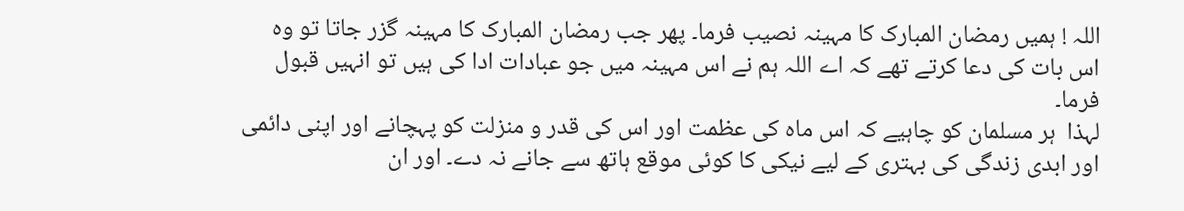اللہ ! ہمیں رمضان المبارک کا مہینہ نصیب فرما۔ پھر جب رمضان المبارک کا مہینہ گزر جاتا تو وہ اس بات کی دعا کرتے تھے کہ اے اللہ ہم نے اس مہینہ میں جو عبادات ادا کی ہیں تو انہیں قبول فرما۔
لہذا  ہر مسلمان کو چاہیے کہ اس ماہ کی عظمت اور اس کی قدر و منزلت کو پہچانے اور اپنی دائمی اور ابدی زندگی کی بہتری کے لیے نیکی کا کوئی موقع ہاتھ سے جانے نہ دے۔ اور ان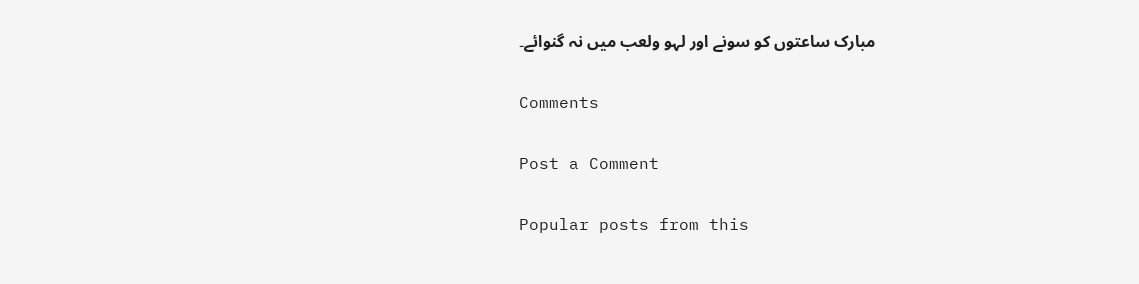مبارک ساعتوں کو سونے اور لہو ولعب میں نہ گنوائے۔

Comments

Post a Comment

Popular posts from this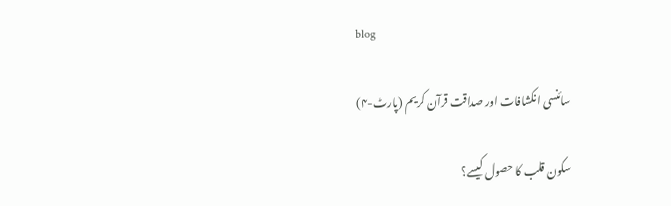blog

سائنسی انکشافات اور صداقت قرآن کریم (پارٹ-۴)

سکون قلب کا حصول کیسے؟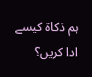ہم ذکاة كيسے ادا کریں؟